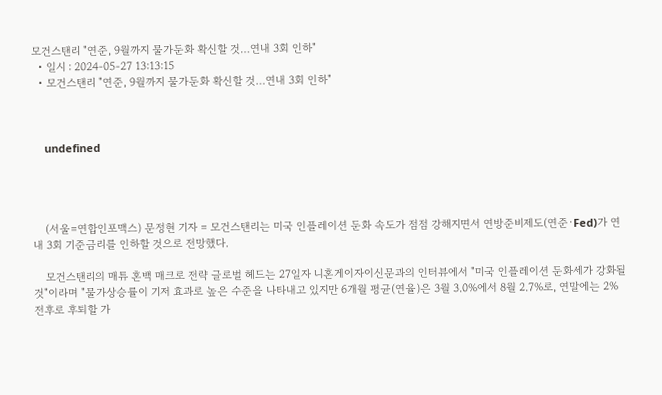모건스탠리 "연준, 9월까지 물가둔화 확신할 것…연내 3회 인하"
  • 일시 : 2024-05-27 13:13:15
  • 모건스탠리 "연준, 9월까지 물가둔화 확신할 것…연내 3회 인하"



    undefined




    (서울=연합인포맥스) 문정현 기자 = 모건스탠리는 미국 인플레이션 둔화 속도가 점점 강해지면서 연방준비제도(연준·Fed)가 연내 3회 기준금리를 인하할 것으로 전망했다.

    모건스탠리의 매튜 혼백 매크로 전략 글로벌 헤드는 27일자 니혼게이자이신문과의 인터뷰에서 "미국 인플레이션 둔화세가 강화될 것"이라며 "물가상승률이 기저 효과로 높은 수준을 나타내고 있지만 6개월 평균(연율)은 3월 3.0%에서 8월 2.7%로, 연말에는 2% 전후로 후퇴할 가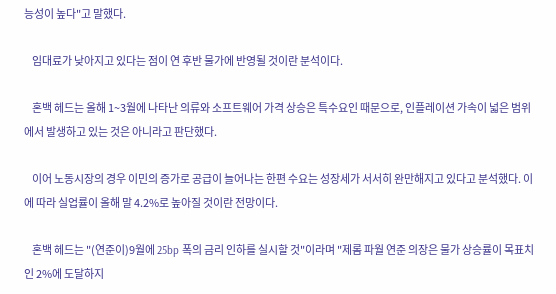능성이 높다"고 말했다.

    임대료가 낮아지고 있다는 점이 연 후반 물가에 반영될 것이란 분석이다.

    혼백 헤드는 올해 1~3월에 나타난 의류와 소프트웨어 가격 상승은 특수요인 때문으로, 인플레이션 가속이 넓은 범위에서 발생하고 있는 것은 아니라고 판단했다.

    이어 노동시장의 경우 이민의 증가로 공급이 늘어나는 한편 수요는 성장세가 서서히 완만해지고 있다고 분석했다. 이에 따라 실업률이 올해 말 4.2%로 높아질 것이란 전망이다.

    혼백 헤드는 "(연준이)9월에 25bp 폭의 금리 인하를 실시할 것"이라며 "제롬 파월 연준 의장은 물가 상승률이 목표치인 2%에 도달하지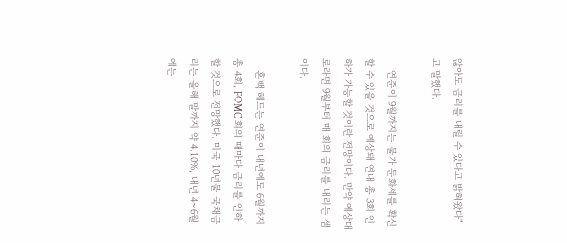않아도 금리를 내릴 수 있다고 밝혀왔다"고 말했다.

    연준이 9월까지는 물가 둔화세를 확신할 수 있을 것으로 예상돼 연내 총 3회 인하가 가능할 것이란 전망이다. 만약 예상대로라면 9월부터 매 회의 금리를 내리는 셈이다.

    혼백 헤드는 연준이 내년에도 6월까지 총 4회, FOMC 회의 때마다 금리를 인하할 것으로 전망했다. 미국 10년물 국채금리는 올해 말까지 약 4.10%, 내년 4~6월에는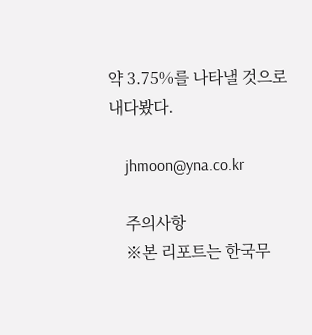약 3.75%를 나타낼 것으로 내다봤다.

    jhmoon@yna.co.kr

    주의사항
    ※본 리포트는 한국무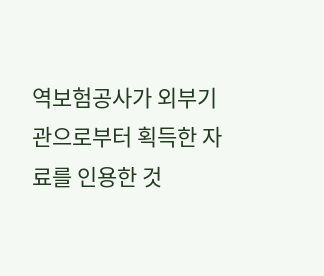역보험공사가 외부기관으로부터 획득한 자료를 인용한 것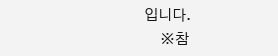입니다.
    ※참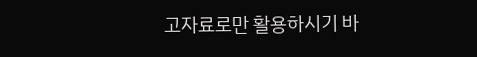고자료로만 활용하시기 바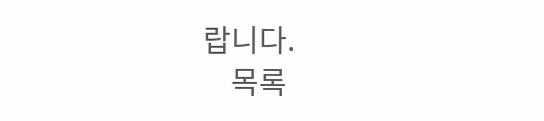랍니다.
    목록